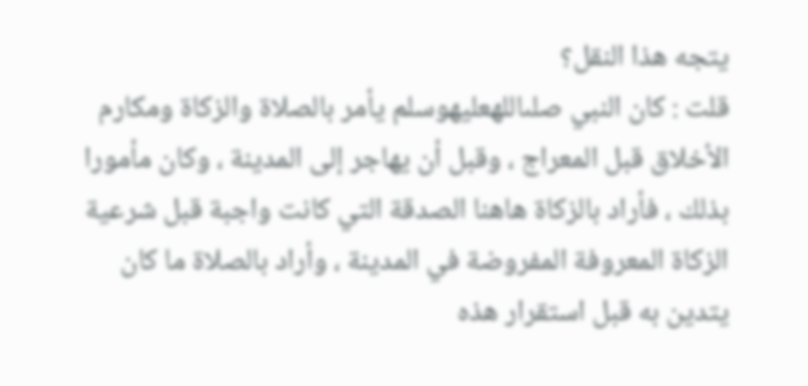يتجه هذا النقل؟
قلت : كان النبي صلىاللهعليهوسلم يأمر بالصلاة والزكاة ومكارم الأخلاق قبل المعراج ، وقبل أن يهاجر إلى المدينة ، وكان مأمورا بذلك ، فأراد بالزكاة هاهنا الصدقة التي كانت واجبة قبل شرعية الزكاة المعروفة المفروضة في المدينة ، وأراد بالصلاة ما كان يتدين به قبل استقرار هذه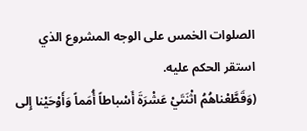الصلوات الخمس على الوجه المشروع الذي استقر الحكم عليه.
(وَقَطَّعْناهُمُ اثْنَتَيْ عَشْرَةَ أَسْباطاً أُمَماً وَأَوْحَيْنا إِلى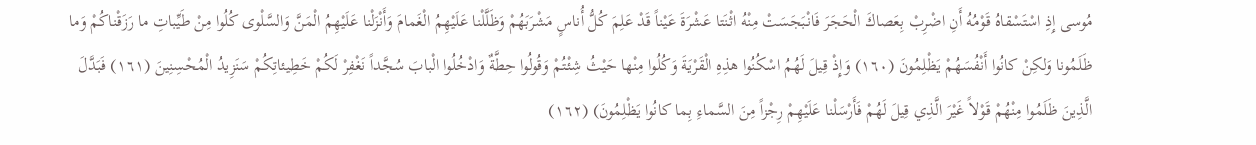مُوسى إِذِ اسْتَسْقاهُ قَوْمُهُ أَنِ اضْرِبْ بِعَصاكَ الْحَجَرَ فَانْبَجَسَتْ مِنْهُ اثْنَتا عَشْرَةَ عَيْناً قَدْ عَلِمَ كُلُّ أُناسٍ مَشْرَبَهُمْ وَظَلَّلْنا عَلَيْهِمُ الْغَمامَ وَأَنْزَلْنا عَلَيْهِمُ الْمَنَّ وَالسَّلْوى كُلُوا مِنْ طَيِّباتِ ما رَزَقْناكُمْ وَما ظَلَمُونا وَلكِنْ كانُوا أَنْفُسَهُمْ يَظْلِمُونَ (١٦٠) وَإِذْ قِيلَ لَهُمُ اسْكُنُوا هذِهِ الْقَرْيَةَ وَكُلُوا مِنْها حَيْثُ شِئْتُمْ وَقُولُوا حِطَّةٌ وَادْخُلُوا الْبابَ سُجَّداً نَغْفِرْ لَكُمْ خَطِيئاتِكُمْ سَنَزِيدُ الْمُحْسِنِينَ (١٦١) فَبَدَّلَ الَّذِينَ ظَلَمُوا مِنْهُمْ قَوْلاً غَيْرَ الَّذِي قِيلَ لَهُمْ فَأَرْسَلْنا عَلَيْهِمْ رِجْزاً مِنَ السَّماءِ بِما كانُوا يَظْلِمُونَ) (١٦٢)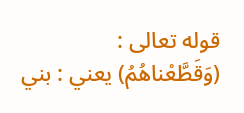قوله تعالى : (وَقَطَّعْناهُمُ) يعني : بني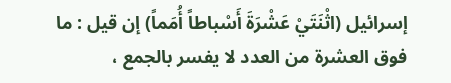إسرائيل (اثْنَتَيْ عَشْرَةَ أَسْباطاً أُمَماً) إن قيل : ما فوق العشرة من العدد لا يفسر بالجمع ،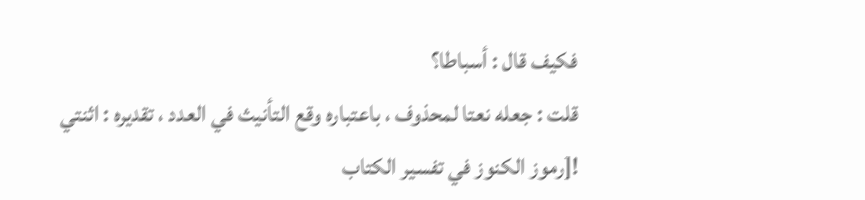فكيف قال : أسباطا؟
قلت : جعله نعتا لمحذوف ، باعتباره وقع التأنيث في العدد ، تقديره : اثنتي
![رموز الكنوز في تفسير الكتاب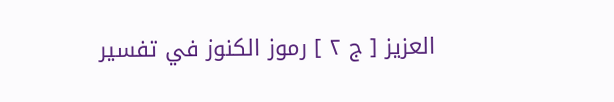العزيز [ ج ٢ ] رموز الكنوز في تفسير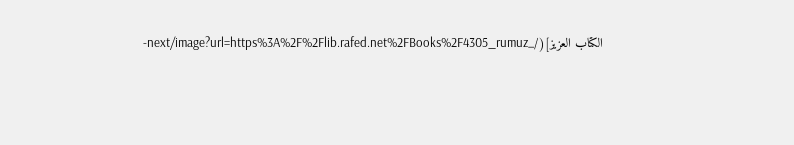الكتاب العزيز](/_next/image?url=https%3A%2F%2Flib.rafed.net%2FBooks%2F4305_rumuz-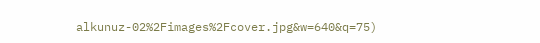alkunuz-02%2Fimages%2Fcover.jpg&w=640&q=75)